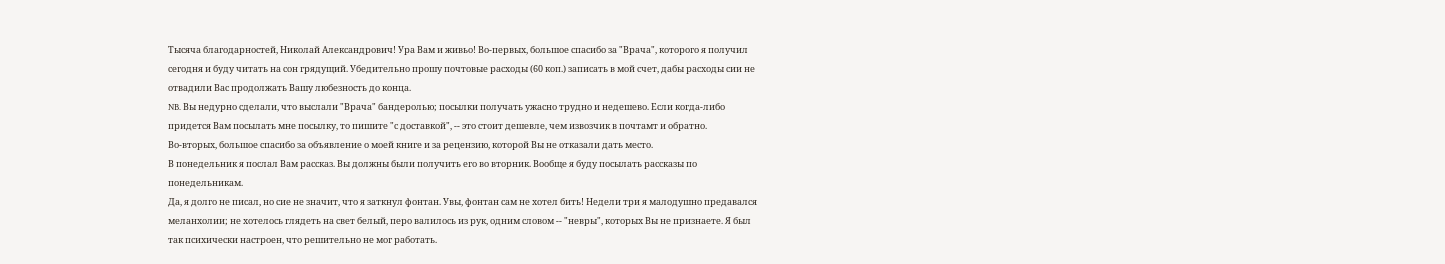Тысяча благодарностей, Николай Александрович! Ура Вам и живьо! Во-первых, большое спасибо за "Врача", которого я получил сегодня и буду читать на сон грядущий. Убедительно прошу почтовые расходы (60 коп.) записать в мой счет, дабы расходы сии не отвадили Вас продолжать Вашу любезность до конца.
NB. Вы недурно сделали, что выслали "Врача" бандеролью; посылки получать ужасно трудно и недешево. Если когда-либо придется Вам посылать мне посылку, то пишите "с доставкой", -- это стоит дешевле, чем извозчик в почтамт и обратно.
Во-вторых, большое спасибо за объявление о моей книге и за рецензию, которой Вы не отказали дать место.
В понедельник я послал Вам рассказ. Вы должны были получить его во вторник. Вообще я буду посылать рассказы по понедельникам.
Да, я долго не писал, но сие не значит, что я заткнул фонтан. Увы, фонтан сам не хотел бить! Недели три я малодушно предавался меланхолии; не хотелось глядеть на свет белый, перо валилось из рук, одним словом -- "невры", которых Вы не признаете. Я был так психически настроен, что решительно не мог работать.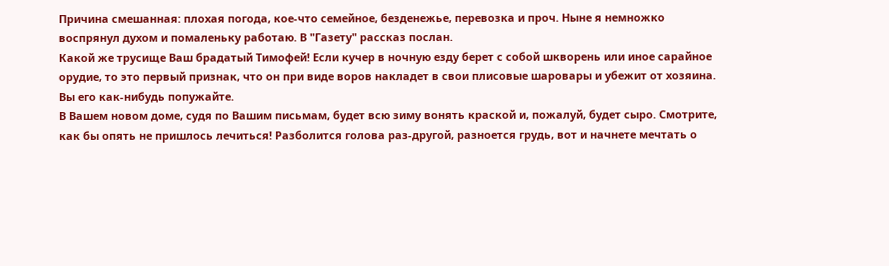Причина смешанная: плохая погода, кое-что семейное, безденежье, перевозка и проч. Ныне я немножко воспрянул духом и помаленьку работаю. В "Газету" рассказ послан.
Какой же трусище Ваш брадатый Тимофей! Если кучер в ночную езду берет с собой шкворень или иное сарайное орудие, то это первый признак, что он при виде воров накладет в свои плисовые шаровары и убежит от хозяина. Вы его как-нибудь попужайте.
В Вашем новом доме, судя по Вашим письмам, будет всю зиму вонять краской и, пожалуй, будет сыро. Смотрите, как бы опять не пришлось лечиться! Разболится голова раз-другой, разноется грудь, вот и начнете мечтать о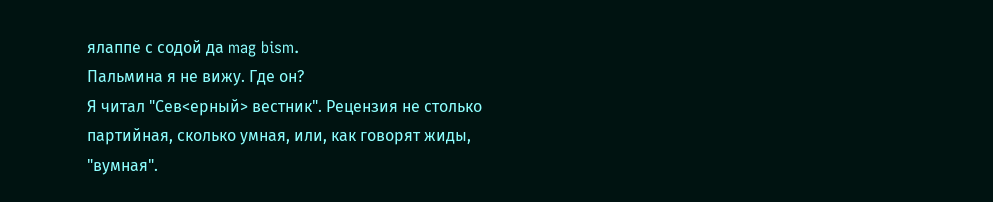ялаппе с содой да mag bism.
Пальмина я не вижу. Где он?
Я читал "Сев<ерный> вестник". Рецензия не столько партийная, сколько умная, или, как говорят жиды, "вумная".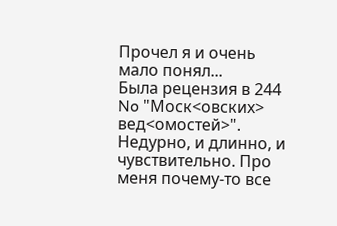Прочел я и очень мало понял...
Была рецензия в 244 No "Моск<овских> вед<омостей>". Недурно, и длинно, и чувствительно. Про меня почему-то все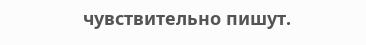чувствительно пишут.